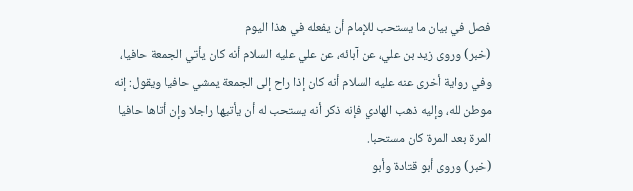فصل في بيان ما يستحب للإمام أن يفعله في هذا اليوم
(خبر) وروى زيد بن علي، عن آبائه، عن علي عليه السلام أنه كان يأتي الجمعة حافيا، وفي رواية أخرى عنه عليه السلام أنه كان إذا راح إلى الجمعة يمشي حافيا ويقول: إنه موطن لله، وإليه ذهب الهادي فإنه ذكر أنه يستحب له أن يأتيها راجلا وإن أتاها حافيا المرة بعد المرة كان مستحبا.
(خبر) وروى أبو قتادة وأبو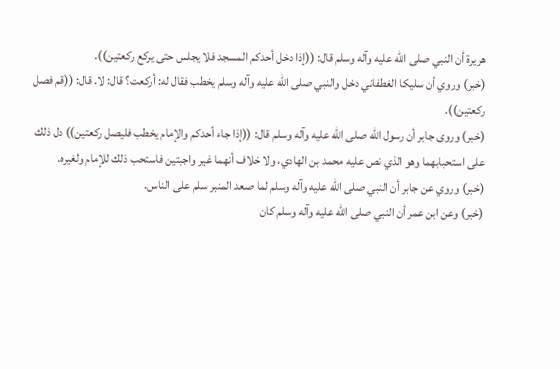هريرة أن النبي صلى الله عليه وآله وسلم قال: ((إذا دخل أحدكم المسجد فلا يجلس حتى يركع ركعتين)).
(خبر) وروي أن سليكا الغطفاني دخل والنبي صلى الله عليه وآله وسلم يخطب فقال له: أركعت؟ قال: لا. قال: ((قم فصل ركعتين)).
(خبر) وروى جابر أن رسول الله صلى الله عليه وآله وسلم قال: ((إذا جاء أحدكم والإمام يخطب فليصل ركعتين)) دل ذلك على استحبابهما وهو الذي نص عليه محمد بن الهادي، ولا خلاف أنهما غير واجبتين فاستحب ذلك للإمام ولغيره.
(خبر) وروي عن جابر أن النبي صلى الله عليه وآله وسلم لما صعد المنبر سلم على الناس.
(خبر) وعن ابن عمر أن النبي صلى الله عليه وآله وسلم كان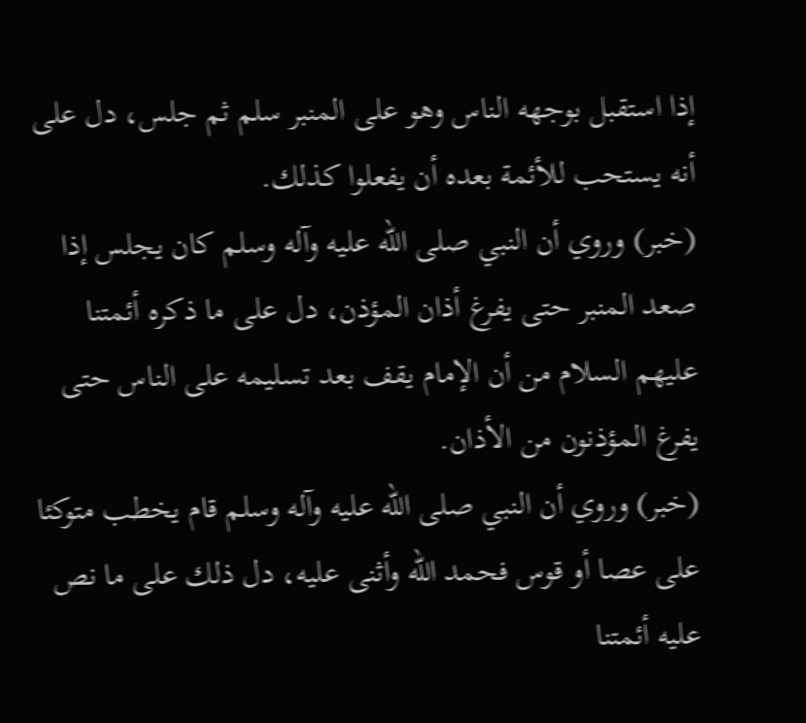إذا استقبل بوجهه الناس وهو على المنبر سلم ثم جلس، دل على أنه يستحب للأئمة بعده أن يفعلوا كذلك.
(خبر) وروي أن النبي صلى الله عليه وآله وسلم كان يجلس إذا صعد المنبر حتى يفرغ أذان المؤذن، دل على ما ذكره أئمتنا عليهم السلام من أن الإمام يقف بعد تسليمه على الناس حتى يفرغ المؤذنون من الأذان.
(خبر) وروي أن النبي صلى الله عليه وآله وسلم قام يخطب متوكئا على عصا أو قوس فحمد الله وأثنى عليه، دل ذلك على ما نص عليه أئمتنا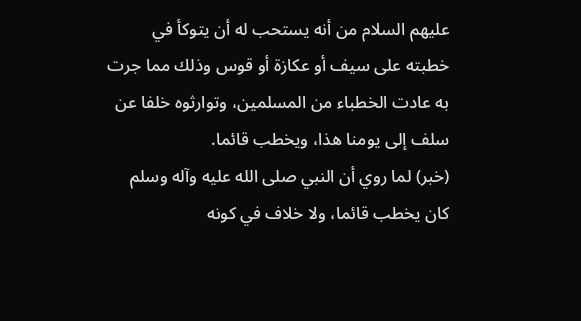عليهم السلام من أنه يستحب له أن يتوكأ في خطبته على سيف أو عكازة أو قوس وذلك مما جرت به عادت الخطباء من المسلمين، وتوارثوه خلفا عن سلف إلى يومنا هذا، ويخطب قائما.
(خبر) لما روي أن النبي صلى الله عليه وآله وسلم كان يخطب قائما، ولا خلاف في كونه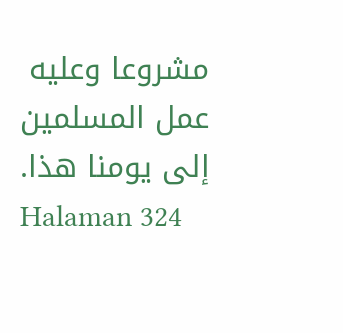مشروعا وعليه عمل المسلمين إلى يومنا هذا.
Halaman 324